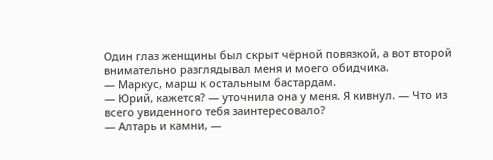Один глаз женщины был скрыт чёрной повязкой, а вот второй внимательно разглядывал меня и моего обидчика.
— Маркус, марш к остальным бастардам.
— Юрий, кажется? — уточнила она у меня. Я кивнул. — Что из всего увиденного тебя заинтересовало?
— Алтарь и камни, —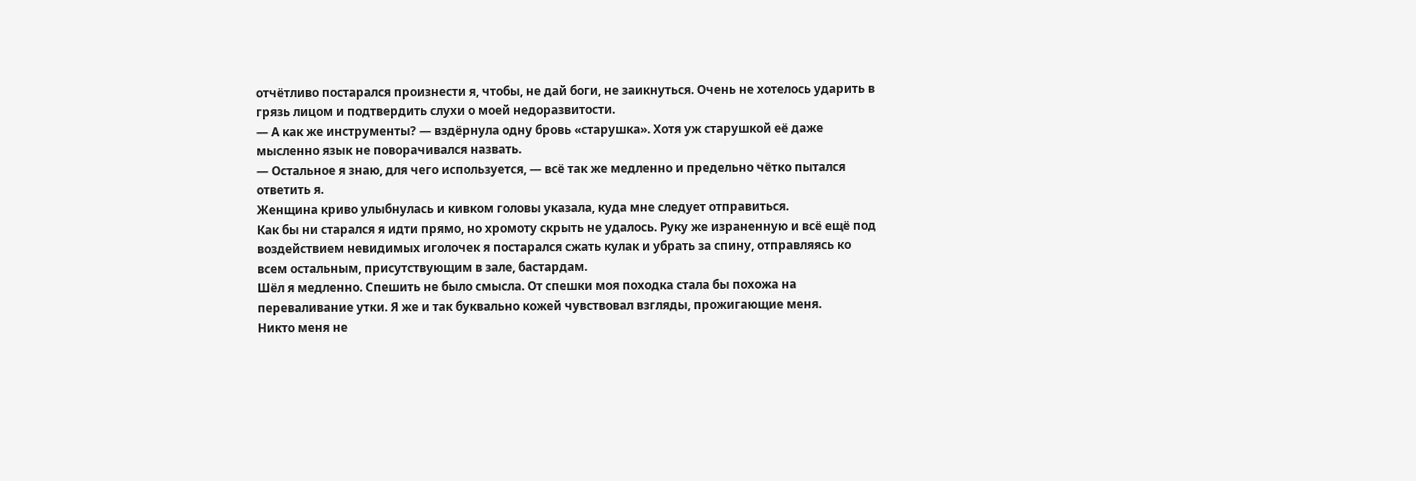отчётливо постарался произнести я, чтобы, не дай боги, не заикнуться. Очень не хотелось ударить в грязь лицом и подтвердить слухи о моей недоразвитости.
— А как же инструменты? — вздёрнула одну бровь «старушка». Хотя уж старушкой её даже мысленно язык не поворачивался назвать.
— Остальное я знаю, для чего используется, — всё так же медленно и предельно чётко пытался ответить я.
Женщина криво улыбнулась и кивком головы указала, куда мне следует отправиться.
Как бы ни старался я идти прямо, но хромоту скрыть не удалось. Руку же израненную и всё ещё под воздействием невидимых иголочек я постарался сжать кулак и убрать за спину, отправляясь ко всем остальным, присутствующим в зале, бастардам.
Шёл я медленно. Спешить не было смысла. От спешки моя походка стала бы похожа на переваливание утки. Я же и так буквально кожей чувствовал взгляды, прожигающие меня.
Никто меня не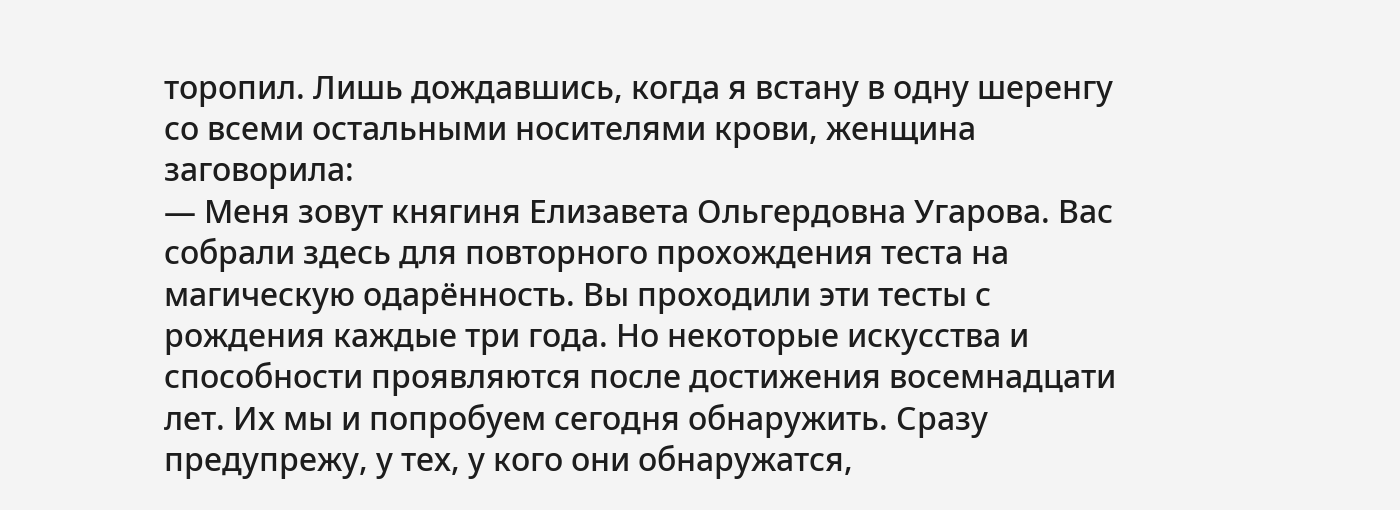торопил. Лишь дождавшись, когда я встану в одну шеренгу со всеми остальными носителями крови, женщина заговорила:
— Меня зовут княгиня Елизавета Ольгердовна Угарова. Вас собрали здесь для повторного прохождения теста на магическую одарённость. Вы проходили эти тесты с рождения каждые три года. Но некоторые искусства и способности проявляются после достижения восемнадцати лет. Их мы и попробуем сегодня обнаружить. Сразу предупрежу, у тех, у кого они обнаружатся,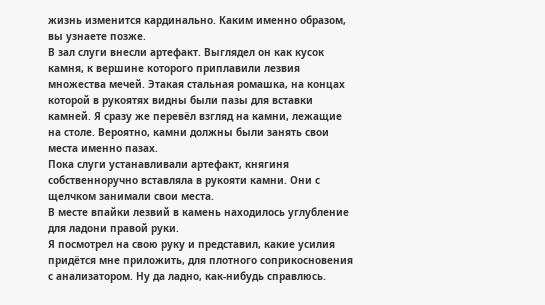жизнь изменится кардинально. Каким именно образом, вы узнаете позже.
В зал слуги внесли артефакт. Выглядел он как кусок камня, к вершине которого приплавили лезвия множества мечей. Этакая стальная ромашка, на концах которой в рукоятях видны были пазы для вставки камней. Я сразу же перевёл взгляд на камни, лежащие на столе. Вероятно, камни должны были занять свои места именно пазах.
Пока слуги устанавливали артефакт, княгиня собственноручно вставляла в рукояти камни. Они с щелчком занимали свои места.
В месте впайки лезвий в камень находилось углубление для ладони правой руки.
Я посмотрел на свою руку и представил, какие усилия придётся мне приложить, для плотного соприкосновения с анализатором. Ну да ладно, как-нибудь справлюсь.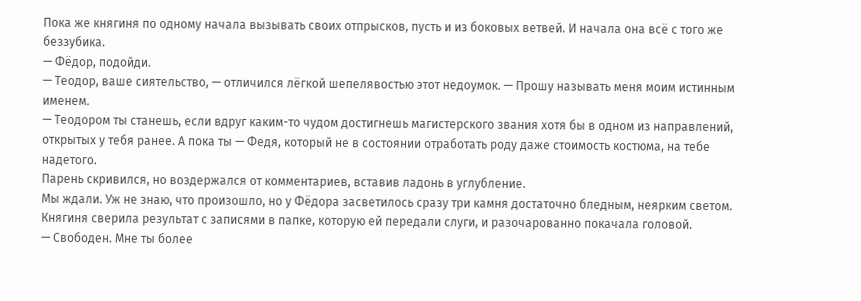Пока же княгиня по одному начала вызывать своих отпрысков, пусть и из боковых ветвей. И начала она всё с того же беззубика.
— Фёдор, подойди.
— Теодор, ваше сиятельство, — отличился лёгкой шепелявостью этот недоумок. — Прошу называть меня моим истинным именем.
— Теодором ты станешь, если вдруг каким-то чудом достигнешь магистерского звания хотя бы в одном из направлений, открытых у тебя ранее. А пока ты — Федя, который не в состоянии отработать роду даже стоимость костюма, на тебе надетого.
Парень скривился, но воздержался от комментариев, вставив ладонь в углубление.
Мы ждали. Уж не знаю, что произошло, но у Фёдора засветилось сразу три камня достаточно бледным, неярким светом. Княгиня сверила результат с записями в папке, которую ей передали слуги, и разочарованно покачала головой.
— Свободен. Мне ты более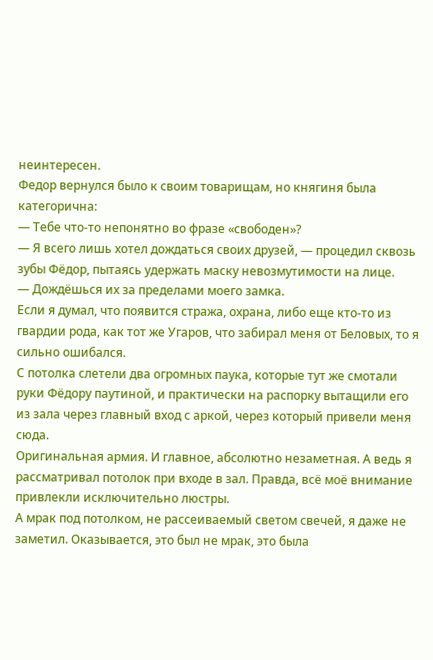неинтересен.
Федор вернулся было к своим товарищам, но княгиня была категорична:
— Тебе что-то непонятно во фразе «свободен»?
— Я всего лишь хотел дождаться своих друзей, — процедил сквозь зубы Фёдор, пытаясь удержать маску невозмутимости на лице.
— Дождёшься их за пределами моего замка.
Если я думал, что появится стража, охрана, либо еще кто-то из гвардии рода, как тот же Угаров, что забирал меня от Беловых, то я сильно ошибался.
С потолка слетели два огромных паука, которые тут же смотали руки Фёдору паутиной, и практически на распорку вытащили его из зала через главный вход с аркой, через который привели меня сюда.
Оригинальная армия. И главное, абсолютно незаметная. А ведь я рассматривал потолок при входе в зал. Правда, всё моё внимание привлекли исключительно люстры.
А мрак под потолком, не рассеиваемый светом свечей, я даже не заметил. Оказывается, это был не мрак, это была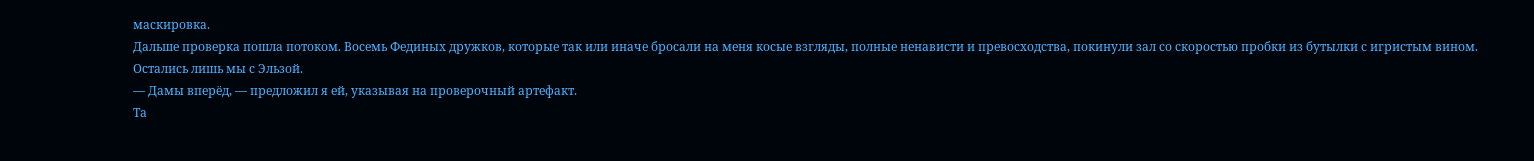маскировка.
Дальше проверка пошла потоком. Восемь Фединых дружков, которые так или иначе бросали на меня косые взгляды, полные ненависти и превосходства, покинули зал со скоростью пробки из бутылки с игристым вином.
Остались лишь мы с Эльзой.
— Дамы вперёд, — предложил я ей, указывая на проверочный артефакт.
Та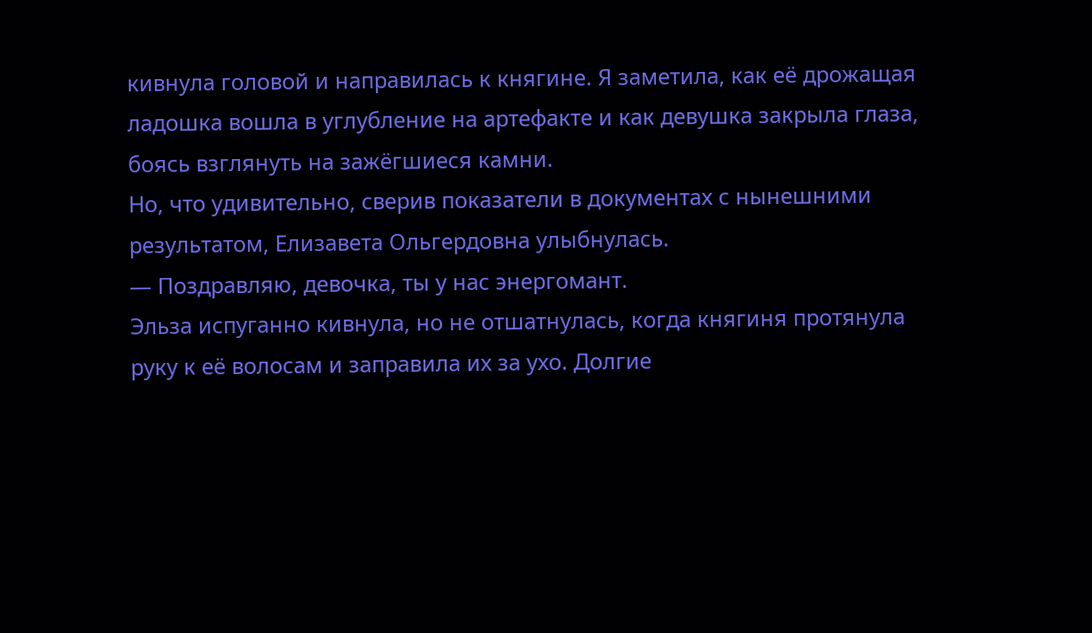кивнула головой и направилась к княгине. Я заметила, как её дрожащая ладошка вошла в углубление на артефакте и как девушка закрыла глаза, боясь взглянуть на зажёгшиеся камни.
Но, что удивительно, сверив показатели в документах с нынешними результатом, Елизавета Ольгердовна улыбнулась.
— Поздравляю, девочка, ты у нас энергомант.
Эльза испуганно кивнула, но не отшатнулась, когда княгиня протянула руку к её волосам и заправила их за ухо. Долгие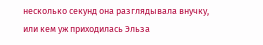несколько секунд она разглядывала внучку, или кем уж приходилась Эльза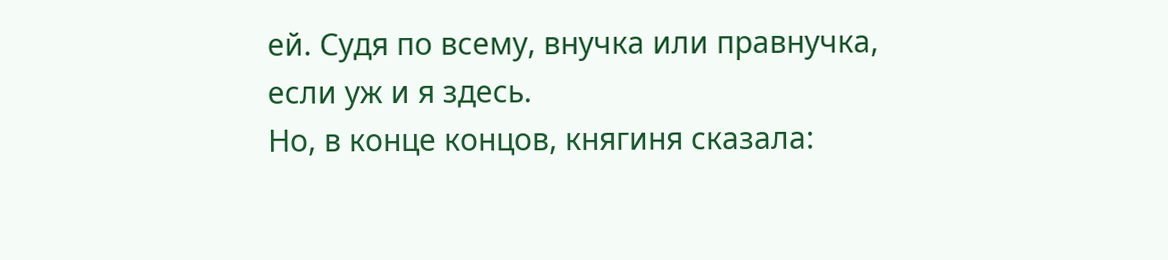ей. Судя по всему, внучка или правнучка, если уж и я здесь.
Но, в конце концов, княгиня сказала: